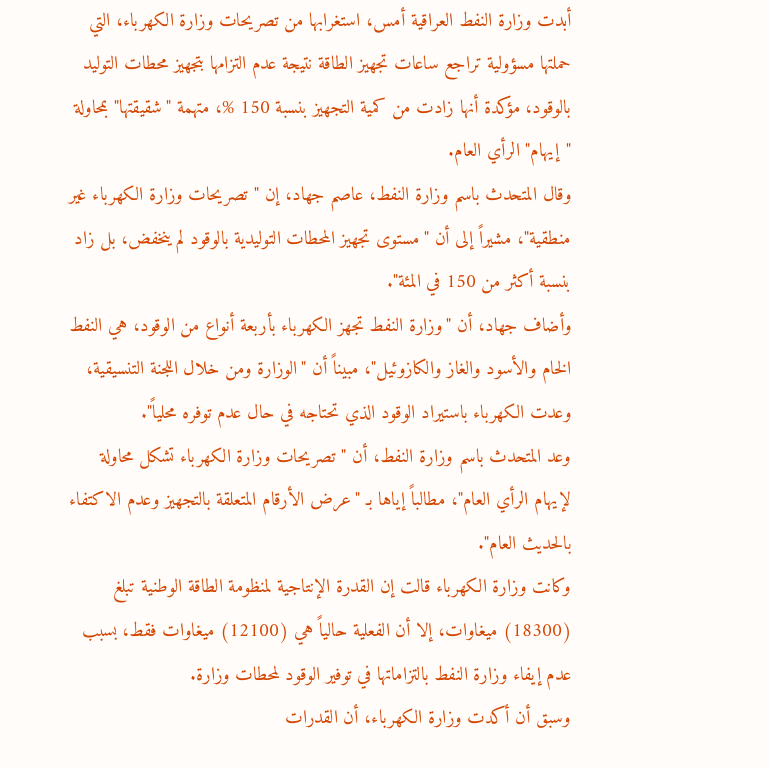أبدت وزارة النفط العراقية أمس، استغرابها من تصريحات وزارة الكهرباء، التي حملتها مسؤولية تراجع ساعات تجهيز الطاقة نتيجة عدم التزامها بتجهيز محطات التوليد بالوقود، مؤكدة أنها زادت من كمية التجهيز بنسبة 150 %، متهمة "شقيقتها" بمحاولة "إيهام" الرأي العام.
وقال المتحدث باسم وزارة النفط، عاصم جهاد، إن "تصريحات وزارة الكهرباء غير منطقية"، مشيراً إلى أن "مستوى تجهيز المحطات التوليدية بالوقود لم ينخفض، بل زاد بنسبة أكثر من 150 في المئة".
وأضاف جهاد، أن "وزارة النفط تجهز الكهرباء بأربعة أنواع من الوقود، هي النفط الخام والأسود والغاز والكازوئيل"، مبيناً أن "الوزارة ومن خلال اللجنة التنسيقية، وعدت الكهرباء باستيراد الوقود الذي تحتاجه في حال عدم توفره محلياً".
وعد المتحدث باسم وزارة النفط، أن "تصريحات وزارة الكهرباء تشكل محاولة لإيهام الرأي العام"، مطالباً إياها بـ "عرض الأرقام المتعلقة بالتجهيز وعدم الاكتفاء بالحديث العام".
وكانت وزارة الكهرباء قالت إن القدرة الإنتاجية لمنظومة الطاقة الوطنية تبلغ (18300) ميغاوات، إلا أن الفعلية حالياً هي (12100) ميغاوات فقط، بسبب عدم إيفاء وزارة النفط بالتزاماتها في توفير الوقود لمحطات وزارة.
وسبق أن أكدت وزارة الكهرباء، أن القدرات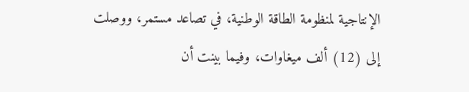الإنتاجية لمنظومة الطاقة الوطنية، في تصاعد مستمر، ووصلت إلى (12) ألف ميغاوات، وفيما بينت أن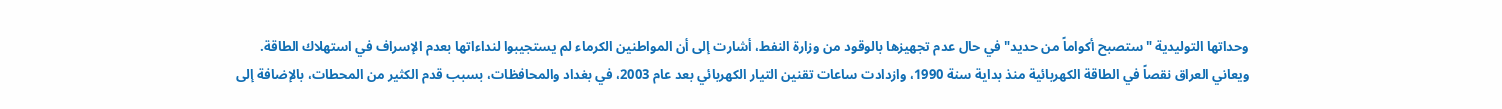وحداتها التوليدية "ستصبح أكواماً من حديد" في حال عدم تجهيزها بالوقود من وزارة النفط، أشارت إلى أن المواطنين الكرماء لم يستجيبوا لنداءاتها بعدم الإسراف في استهلاك الطاقة.
ويعاني العراق نقصاً في الطاقة الكهربائية منذ بداية سنة 1990، وازدادت ساعات تقنين التيار الكهربائي بعد عام 2003، في بغداد والمحافظات، بسبب قدم الكثير من المحطات، بالإضافة إلى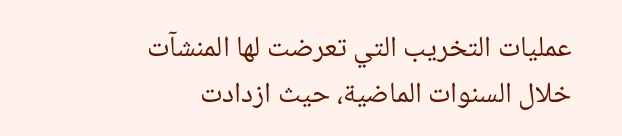عمليات التخريب التي تعرضت لها المنشآت خلال السنوات الماضية، حيث ازدادت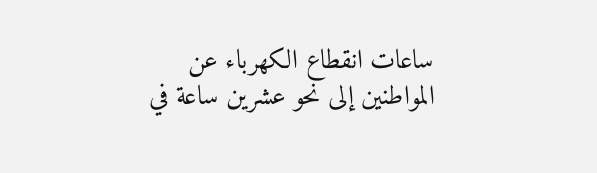ساعات انقطاع الكهرباء عن المواطنين إلى نحو عشرين ساعة في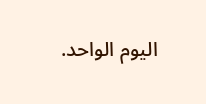اليوم الواحد.